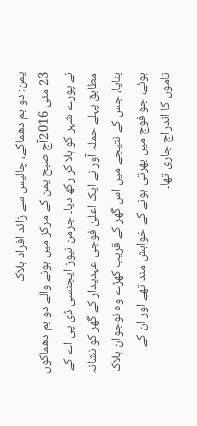یمن: دو بم دھماکے، چاليس سے زائد افراد ہلاک
23 مئی 2016آج صبح یمن کے مرکز میں ہونے والے دو بم دھماکوں نے پورے شہر کو ہلا کر رکھ دیا۔ جرمن نیوز ایجنسی ڈی پی اے کے مطابق پہلے حملہ آور نے ایک اعلیٰ فوجی عہدیدار کے گھر کو نشانہ بنایا، جس کے نتیجے میں اس گھر کے قریب کھڑے وہ نوجوان ہلاک ہوئے، جو فوج میں بھرتی ہونے کے خواہش مند تھے اور ان کے ناموں کا اندراج جاری تھا۔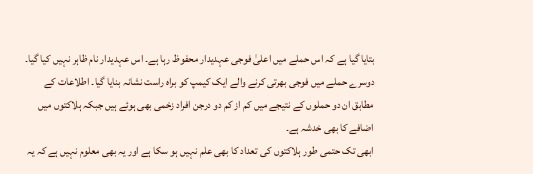بتایا گیا ہے کہ اس حملے میں اعلیٰ فوجی عہدیدار محفوظ رہا ہے۔ اس عہدیدار نام ظاہر نہیں کیا گیا۔
دوسرے حملے میں فوجی بھرتی کرنے والے ایک کیمپ کو براہ راست نشانہ بنایا گیا۔ اطلاعات کے مطابق ان دو حملوں کے نتیجے میں کم از کم دو درجن افراد زخمی بھی ہوئے ہیں جبکہ ہلاکتوں میں اضافے کا بھی خدشہ ہے۔
ابھی تک حتمی طور ہلاکتوں کی تعداد کا بھی علم نہیں ہو سکا ہے اور یہ بھی معلوم نہیں ہے کہ یہ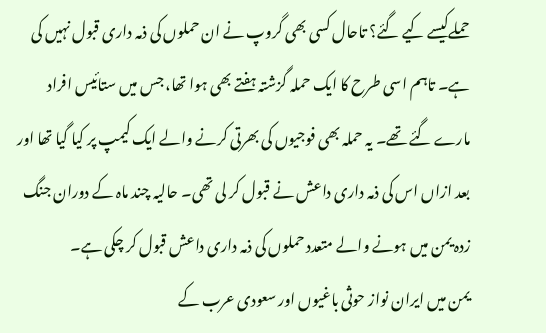حملےکیسے کیے گئے؟ تاحال کسی بھی گروپ نے ان حملوں کی ذمہ داری قبول نہیں کی ہے۔ تاہم اسی طرح کا ایک حملہ گزشتہ ہفتے بھی ہوا تھا، جس میں ستائیس افراد مارے گئے تھے۔ یہ حملہ بھی فوجیوں کی بھرتی کرنے والے ایک کیمپ پر کیا گیا تھا اور بعد ازاں اس کی ذمہ داری داعش نے قبول کر لی تھی۔ حالیہ چند ماہ کے دوران جنگ زدہ یمن میں ہونے والے متعدد حملوں کی ذمہ داری داعش قبول کر چکی ہے۔
یمن میں ایران نواز حوثی باغیوں اور سعودی عرب کے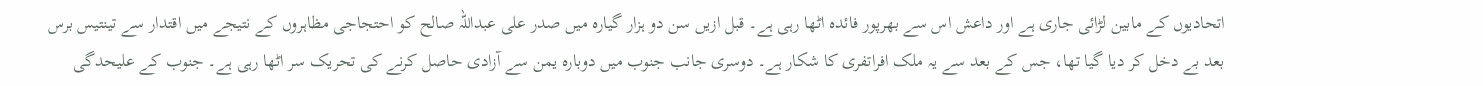اتحادیوں کے مابین لڑائی جاری ہے اور داعش اس سے بھرپور فائدہ اٹھا رہی ہے۔ قبل ازیں سن دو ہزار گیارہ میں صدر علی عبداللہ صالح کو احتجاجی مظاہروں کے نتیجے میں اقتدار سے تینتیس برس بعد بے دخل کر دیا گیا تھا، جس کے بعد سے یہ ملک افراتفری کا شکار ہے۔ دوسری جانب جنوب میں دوبارہ یمن سے آزادی حاصل کرنے کی تحریک سر اٹھا رہی ہے۔ جنوب کے علیحدگی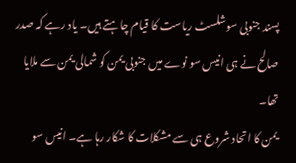پسند جنوبی سوشلسٹ ریاست کا قیام چاہتے ہیں۔ یاد رہے کہ صدر صالح نے ہی انیس سو نوے میں جنوبی یمن کو شمالی یمن سے ملایا تھا۔
یمن کا اتحاد شروع ہی سے مشکلات کا شکار رہا ہے۔ انیس سو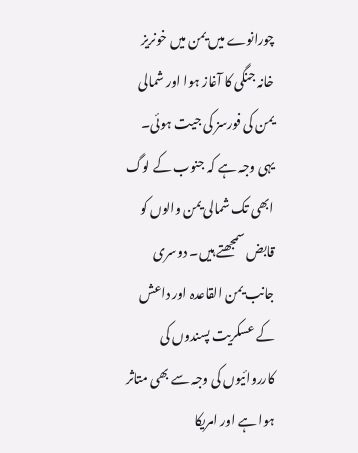چورانوے میں یمن میں خونریز خانہ جنگی کا آغاز ہوا اور شمالی یمن کی فورسز کی جیت ہوئی۔ یہی وجہ ہے کہ جنوب کے لوگ ابھی تک شمالی یمن والوں کو قابض سمجھتے ہیں۔ دوسری جانب یمن القاعدہ اور داعش کے عسکریت پسندوں کی کارروائیوں کی وجہ سے بھی متاثر ہوا ہے اور امریکا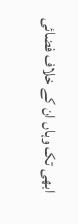ابھی تک وہاں ان کے خلاف فضائی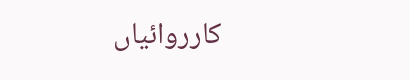کارروائیاں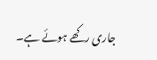جاری رکھے ہوئے ہے۔